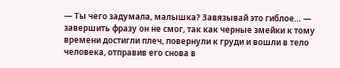— Ты чего задумала, малышка? Завязывай это гиблое… — завершить фразу он не смог, так как черные змейки к тому времени достигли плеч, повернули к груди и вошли в тело человека, отправив его снова в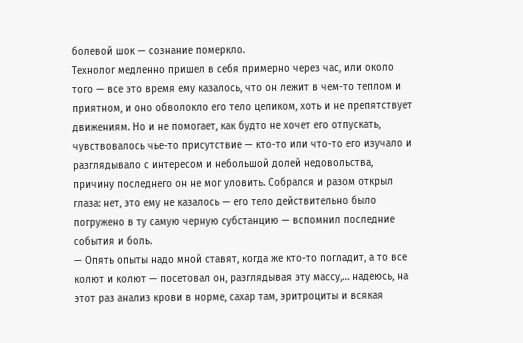болевой шок — сознание померкло.
Технолог медленно пришел в себя примерно через час, или около того — все это время ему казалось, что он лежит в чем-то теплом и приятном, и оно обволокло его тело целиком, хоть и не препятствует движениям. Но и не помогает, как будто не хочет его отпускать, чувствовалось чье-то присутствие — кто-то или что-то его изучало и разглядывало с интересом и небольшой долей недовольства, причину последнего он не мог уловить. Собрался и разом открыл глаза: нет, это ему не казалось — его тело действительно было погружено в ту самую черную субстанцию — вспомнил последние события и боль.
— Опять опыты надо мной ставят, когда же кто-то погладит, а то все колют и колют — посетовал он, разглядывая эту массу,… надеюсь, на этот раз анализ крови в норме, сахар там, эритроциты и всякая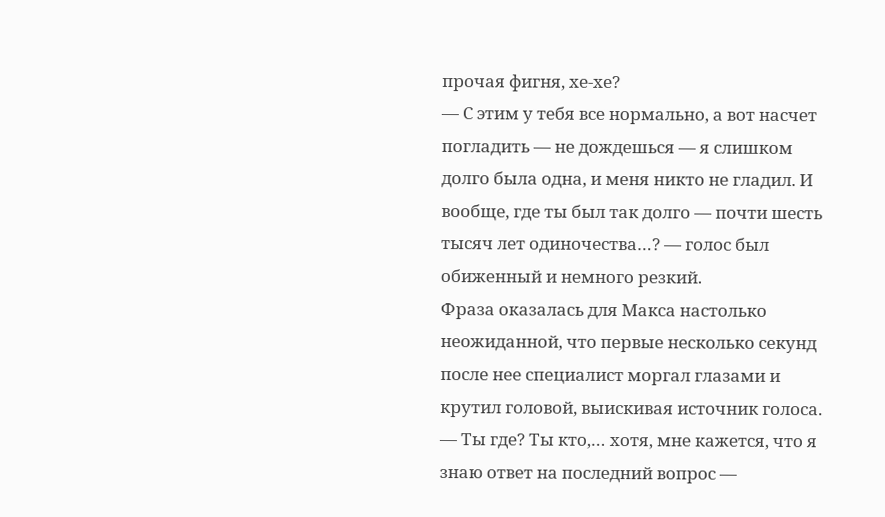прочая фигня, хе-хе?
— С этим у тебя все нормально, а вот насчет погладить — не дождешься — я слишком долго была одна, и меня никто не гладил. И вообще, где ты был так долго — почти шесть тысяч лет одиночества…? — голос был обиженный и немного резкий.
Фраза оказалась для Макса настолько неожиданной, что первые несколько секунд после нее специалист моргал глазами и крутил головой, выискивая источник голоса.
— Ты где? Ты кто,… хотя, мне кажется, что я знаю ответ на последний вопрос —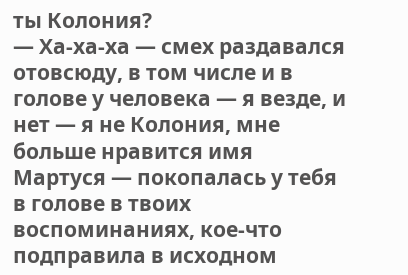ты Колония?
— Ха-ха-ха — смех раздавался отовсюду, в том числе и в голове у человека — я везде, и нет — я не Колония, мне больше нравится имя Мартуся — покопалась у тебя в голове в твоих воспоминаниях, кое-что подправила в исходном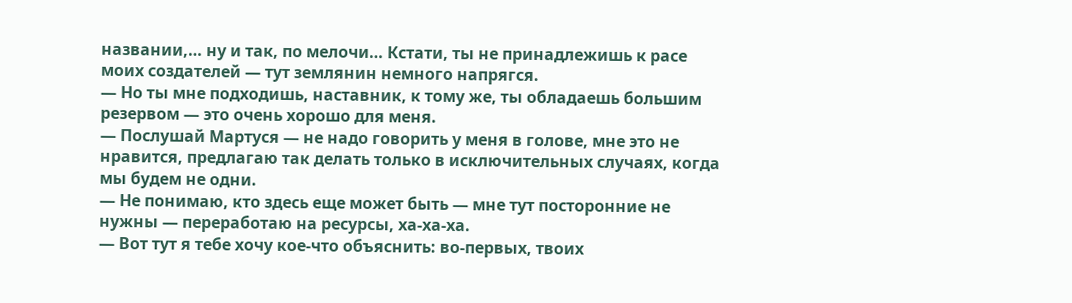названии,… ну и так, по мелочи… Кстати, ты не принадлежишь к расе моих создателей — тут землянин немного напрягся.
— Но ты мне подходишь, наставник, к тому же, ты обладаешь большим резервом — это очень хорошо для меня.
— Послушай Мартуся — не надо говорить у меня в голове, мне это не нравится, предлагаю так делать только в исключительных случаях, когда мы будем не одни.
— Не понимаю, кто здесь еще может быть — мне тут посторонние не нужны — переработаю на ресурсы, ха-ха-ха.
— Вот тут я тебе хочу кое-что объяснить: во-первых, твоих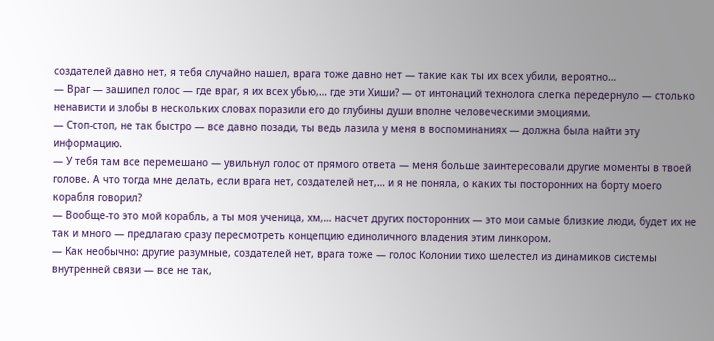создателей давно нет, я тебя случайно нашел, врага тоже давно нет — такие как ты их всех убили, вероятно…
— Враг — зашипел голос — где враг, я их всех убью,… где эти Хиши? — от интонаций технолога слегка передернуло — столько ненависти и злобы в нескольких словах поразили его до глубины души вполне человеческими эмоциями.
— Стоп-стоп, не так быстро — все давно позади, ты ведь лазила у меня в воспоминаниях — должна была найти эту информацию.
— У тебя там все перемешано — увильнул голос от прямого ответа — меня больше заинтересовали другие моменты в твоей голове. А что тогда мне делать, если врага нет, создателей нет,… и я не поняла, о каких ты посторонних на борту моего корабля говорил?
— Вообще-то это мой корабль, а ты моя ученица, хм,… насчет других посторонних — это мои самые близкие люди, будет их не так и много — предлагаю сразу пересмотреть концепцию единоличного владения этим линкором.
— Как необычно: другие разумные, создателей нет, врага тоже — голос Колонии тихо шелестел из динамиков системы внутренней связи — все не так,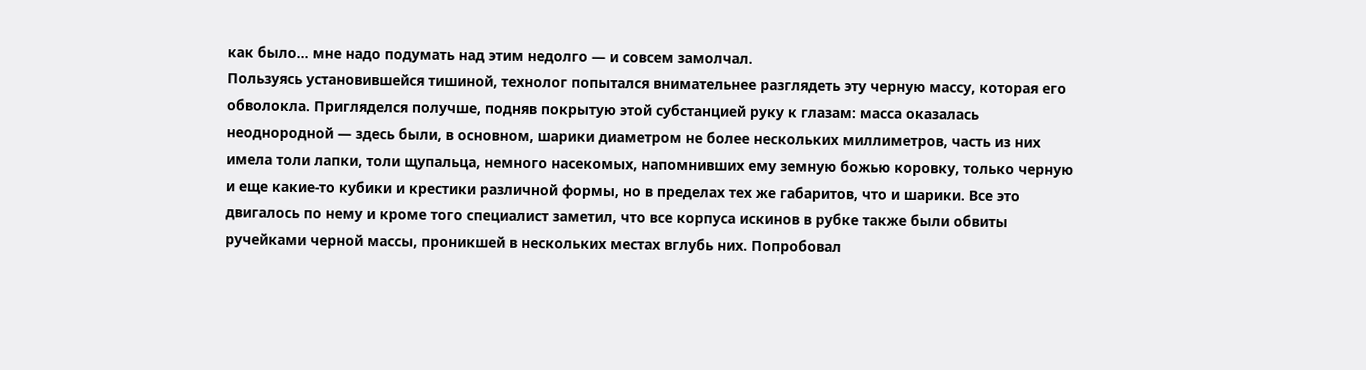как было… мне надо подумать над этим недолго — и совсем замолчал.
Пользуясь установившейся тишиной, технолог попытался внимательнее разглядеть эту черную массу, которая его обволокла. Пригляделся получше, подняв покрытую этой субстанцией руку к глазам: масса оказалась неоднородной — здесь были, в основном, шарики диаметром не более нескольких миллиметров, часть из них имела толи лапки, толи щупальца, немного насекомых, напомнивших ему земную божью коровку, только черную и еще какие-то кубики и крестики различной формы, но в пределах тех же габаритов, что и шарики. Все это двигалось по нему и кроме того специалист заметил, что все корпуса искинов в рубке также были обвиты ручейками черной массы, проникшей в нескольких местах вглубь них. Попробовал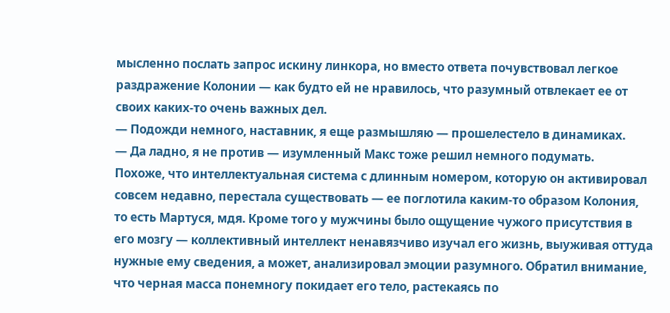мысленно послать запрос искину линкора, но вместо ответа почувствовал легкое раздражение Колонии — как будто ей не нравилось, что разумный отвлекает ее от своих каких-то очень важных дел.
— Подожди немного, наставник, я еще размышляю — прошелестело в динамиках.
— Да ладно, я не против — изумленный Макс тоже решил немного подумать.
Похоже, что интеллектуальная система с длинным номером, которую он активировал совсем недавно, перестала существовать — ее поглотила каким-то образом Колония, то есть Мартуся, мдя. Кроме того у мужчины было ощущение чужого присутствия в его мозгу — коллективный интеллект ненавязчиво изучал его жизнь, выуживая оттуда нужные ему сведения, а может, анализировал эмоции разумного. Обратил внимание, что черная масса понемногу покидает его тело, растекаясь по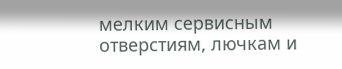мелким сервисным отверстиям, лючкам и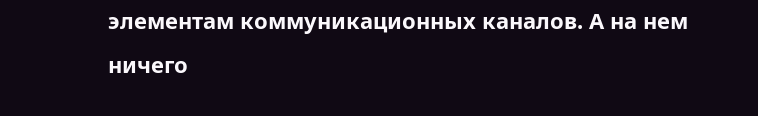элементам коммуникационных каналов. А на нем ничего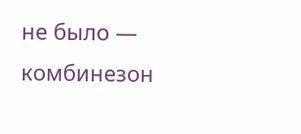не было — комбинезон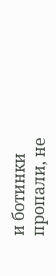и ботинки пропали, не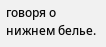говоря о нижнем белье.